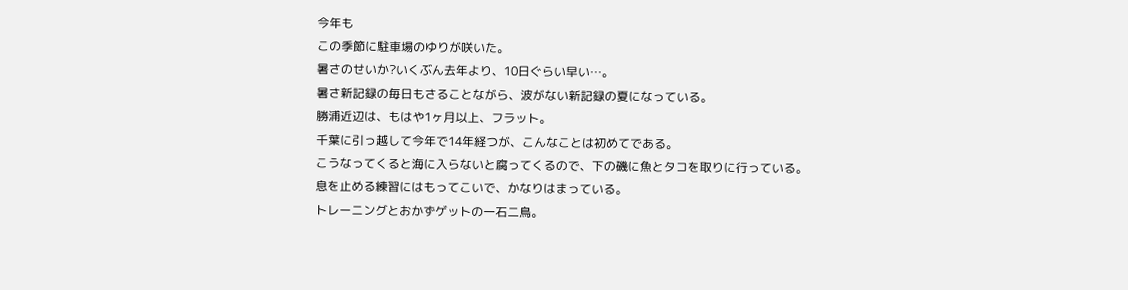今年も
この季節に駐車場のゆりが咲いた。
暑さのせいか?いくぶん去年より、10日ぐらい早い…。
暑さ新記録の毎日もさることながら、波がない新記録の夏になっている。
勝浦近辺は、もはや1ヶ月以上、フラット。
千葉に引っ越して今年で14年経つが、こんなことは初めてである。
こうなってくると海に入らないと腐ってくるので、下の磯に魚とタコを取りに行っている。
息を止める練習にはもってこいで、かなりはまっている。
トレーニングとおかずゲットの一石二鳥。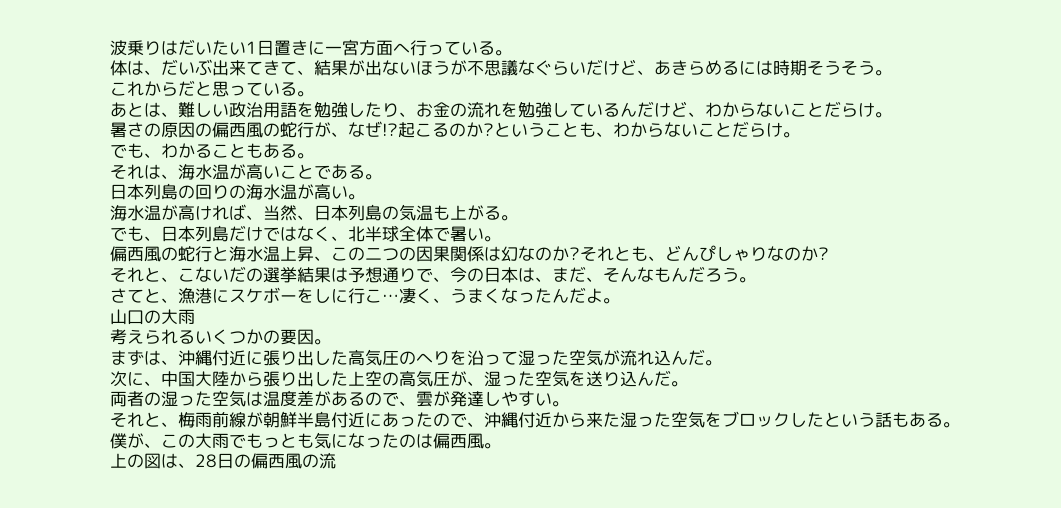波乗りはだいたい1日置きに一宮方面へ行っている。
体は、だいぶ出来てきて、結果が出ないほうが不思議なぐらいだけど、あきらめるには時期そうそう。
これからだと思っている。
あとは、難しい政治用語を勉強したり、お金の流れを勉強しているんだけど、わからないことだらけ。
暑さの原因の偏西風の蛇行が、なぜ!?起こるのか?ということも、わからないことだらけ。
でも、わかることもある。
それは、海水温が高いことである。
日本列島の回りの海水温が高い。
海水温が高ければ、当然、日本列島の気温も上がる。
でも、日本列島だけではなく、北半球全体で暑い。
偏西風の蛇行と海水温上昇、この二つの因果関係は幻なのか?それとも、どんぴしゃりなのか?
それと、こないだの選挙結果は予想通りで、今の日本は、まだ、そんなもんだろう。
さてと、漁港にスケボーをしに行こ…凄く、うまくなったんだよ。
山口の大雨
考えられるいくつかの要因。
まずは、沖縄付近に張り出した高気圧のへりを沿って湿った空気が流れ込んだ。
次に、中国大陸から張り出した上空の高気圧が、湿った空気を送り込んだ。
両者の湿った空気は温度差があるので、雲が発達しやすい。
それと、梅雨前線が朝鮮半島付近にあったので、沖縄付近から来た湿った空気をブロックしたという話もある。
僕が、この大雨でもっとも気になったのは偏西風。
上の図は、28日の偏西風の流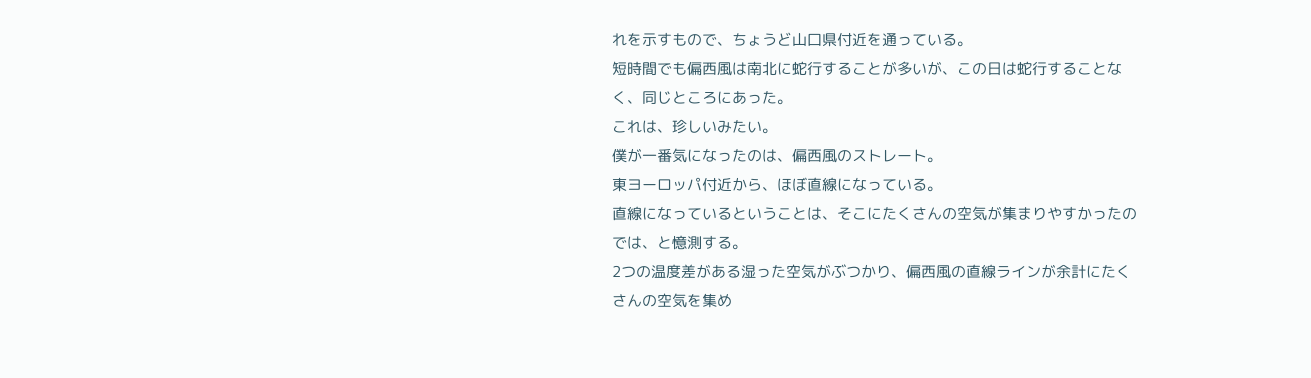れを示すもので、ちょうど山口県付近を通っている。
短時間でも偏西風は南北に蛇行することが多いが、この日は蛇行することなく、同じところにあった。
これは、珍しいみたい。
僕が一番気になったのは、偏西風のストレート。
東ヨーロッパ付近から、ほぼ直線になっている。
直線になっているということは、そこにたくさんの空気が集まりやすかったのでは、と憶測する。
2つの温度差がある湿った空気がぶつかり、偏西風の直線ラインが余計にたくさんの空気を集め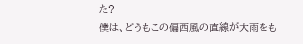た?
僕は、どうもこの偏西風の直線が大雨をも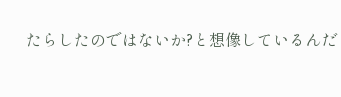たらしたのではないか?と想像しているんだ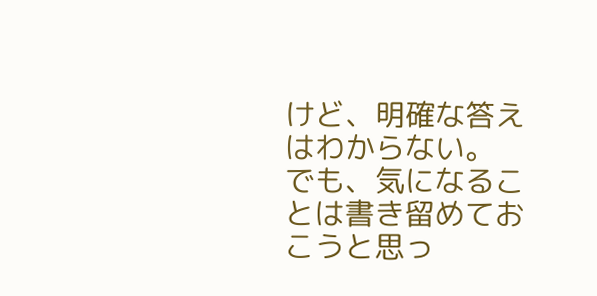けど、明確な答えはわからない。
でも、気になることは書き留めておこうと思っ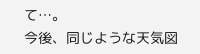て…。
今後、同じような天気図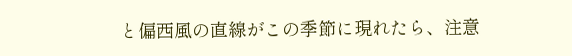と偏西風の直線がこの季節に現れたら、注意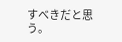すべきだと思う。